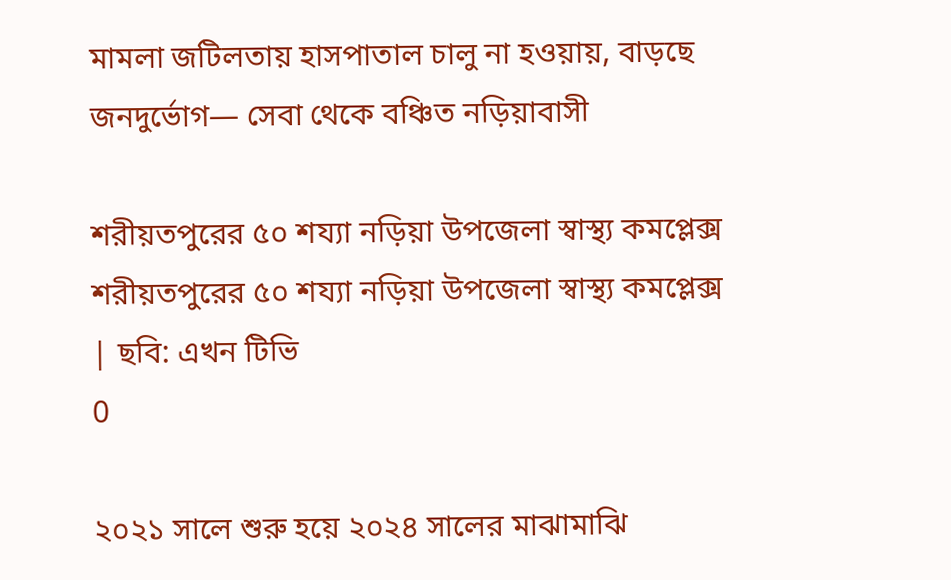মামলা জটিলতায় হাসপাতাল চালু না হওয়ায়, বাড়ছে জনদুর্ভোগ— সেবা থেকে বঞ্চিত নড়িয়াবাসী

শরীয়তপুরের ৫০ শয্যা নড়িয়া উপজেলা স্বাস্থ্য কমপ্লেক্স
শরীয়তপুরের ৫০ শয্যা নড়িয়া উপজেলা স্বাস্থ্য কমপ্লেক্স | ছবি: এখন টিভি
0

২০২১ সালে শুরু হয়ে ২০২৪ সালের মাঝামাঝি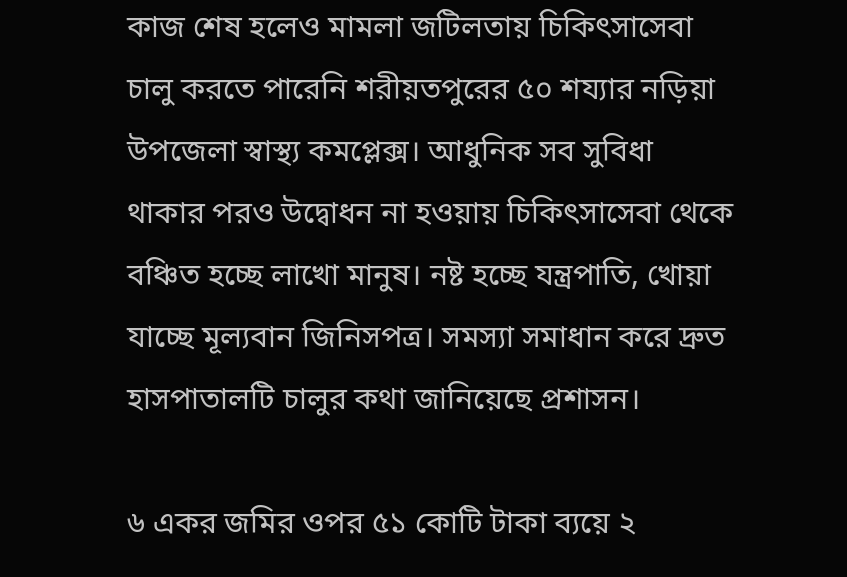কাজ শেষ হলেও মামলা জটিলতায় চিকিৎসাসেবা চালু করতে পারেনি শরীয়তপুরের ৫০ শয্যার নড়িয়া উপজেলা স্বাস্থ্য কমপ্লেক্স। আধুনিক সব সুবিধা থাকার পরও উদ্বোধন না হওয়ায় চিকিৎসাসেবা থেকে বঞ্চিত হচ্ছে লাখো মানুষ। নষ্ট হচ্ছে যন্ত্রপাতি, খোয়া যাচ্ছে মূল্যবান জিনিসপত্র। সমস্যা সমাধান করে দ্রুত হাসপাতালটি চালুর কথা জানিয়েছে প্রশাসন।

৬ একর জমির ওপর ৫১ কোটি টাকা ব্যয়ে ২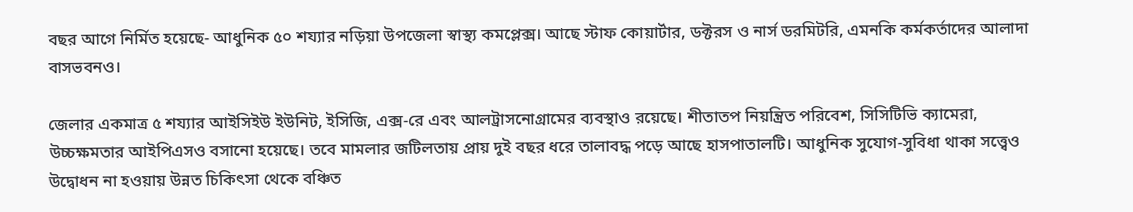বছর আগে নির্মিত হয়েছে- আধুনিক ৫০ শয্যার নড়িয়া উপজেলা স্বাস্থ্য কমপ্লেক্স। আছে স্টাফ কোয়ার্টার, ডক্টরস ও নার্স ডরমিটরি, এমনকি কর্মকর্তাদের আলাদা বাসভবনও।

জেলার একমাত্র ৫ শয্যার আইসিইউ ইউনিট, ইসিজি, এক্স-রে এবং আলট্রাসনোগ্রামের ব্যবস্থাও রয়েছে। শীতাতপ নিয়ন্ত্রিত পরিবেশ, সিসিটিভি ক্যামেরা, উচ্চক্ষমতার আইপিএসও বসানো হয়েছে। তবে মামলার জটিলতায় প্রায় দুই বছর ধরে তালাবদ্ধ পড়ে আছে হাসপাতালটি। আধুনিক সুযোগ-সুবিধা থাকা সত্ত্বেও উদ্বোধন না হওয়ায় উন্নত চিকিৎসা থেকে বঞ্চিত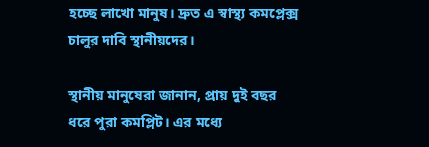হচ্ছে লাখো মানুষ। দ্রুত এ স্বাস্থ্য কমপ্লেক্স চালুর দাবি স্থানীয়দের।

স্থানীয় মানুষেরা জানান, প্রায় দুই বছর ধরে পুরা কমপ্লিট। এর মধ্যে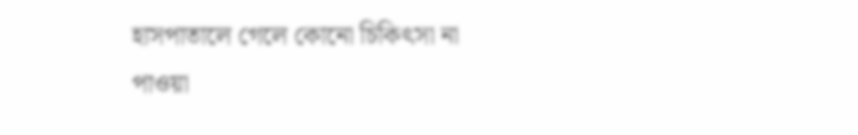হাসপাতালে গেলে কোনো চিকিৎসা না পাওয়া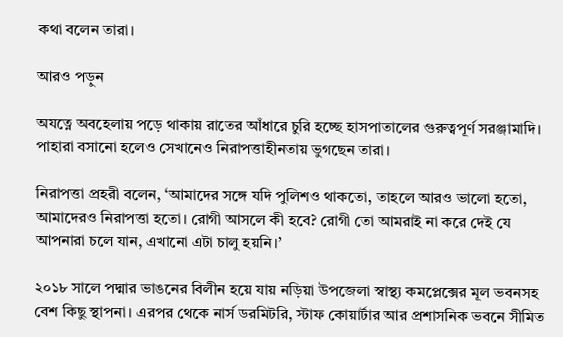কথা বলেন তারা।

আরও পড়ুন

অযত্নে অবহেলায় পড়ে থাকায় রাতের আঁধারে চুরি হচ্ছে হাসপাতালের গুরুত্বপূর্ণ সরঞ্জামাদি। পাহারা বসানো হলেও সেখানেও নিরাপত্তাহীনতায় ভুগছেন তারা।

নিরাপত্তা প্রহরী বলেন, ‘আমাদের সঙ্গে যদি পুলিশও থাকতো, তাহলে আরও ভালো হতো, আমাদেরও নিরাপত্তা হতো। রোগী আসলে কী হবে? রোগী তো আমরাই না করে দেই যে আপনারা চলে যান, এখানো এটা চালু হয়নি।’

২০১৮ সালে পদ্মার ভাঙনের বিলীন হয়ে যায় নড়িয়া উপজেলা স্বাস্থ্য কমপ্লেক্সের মূল ভবনসহ বেশ কিছু স্থাপনা। এরপর থেকে নার্স ডরমিটরি, স্টাফ কোয়ার্টার আর প্রশাসনিক ভবনে সীমিত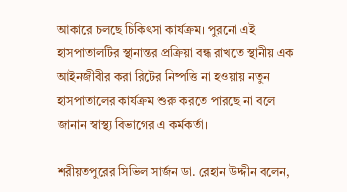আকারে চলছে চিকিৎসা কার্যক্রম। পুরনো এই হাসপাতালটির স্থানান্তর প্রক্রিয়া বন্ধ রাখতে স্থানীয় এক আইনজীবীর করা রিটের নিষ্পত্তি না হওয়ায় নতুন হাসপাতালের কার্যক্রম শুরু করতে পারছে না বলে জানান স্বাস্থ্য বিভাগের এ কর্মকর্তা।

শরীয়তপুরের সিভিল সার্জন ডা. রেহান উদ্দীন বলেন,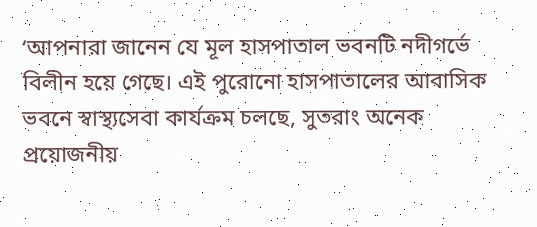‘আপনারা জানেন যে মূল হাসপাতাল ভবনটি নদীগর্ভে বিলীন হয়ে গেছে। এই পুরোনো হাসপাতালের আবাসিক ভবনে স্বাস্থ্যসেবা কার্যক্রম চলছে, সুতরাং অনেক প্রয়োজনীয়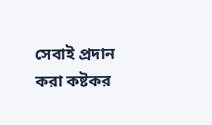সেবাই প্রদান করা কষ্টকর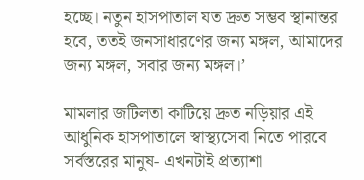হচ্ছে। নতুন হাসপাতাল যত দ্রুত সম্ভব স্থানান্তর হবে, ততই জনসাধারণের জন্য মঙ্গল, আমাদের জন্য মঙ্গল, সবার জন্য মঙ্গল।’

মামলার জটিলতা কাটিয়ে দ্রুত নড়িয়ার এই আধুনিক হাসপাতালে স্বাস্থ্যসেবা নিতে পারবে সর্বস্তরের মানুষ- এখনটাই প্রত্যাশা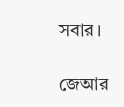সবার।

জেআর